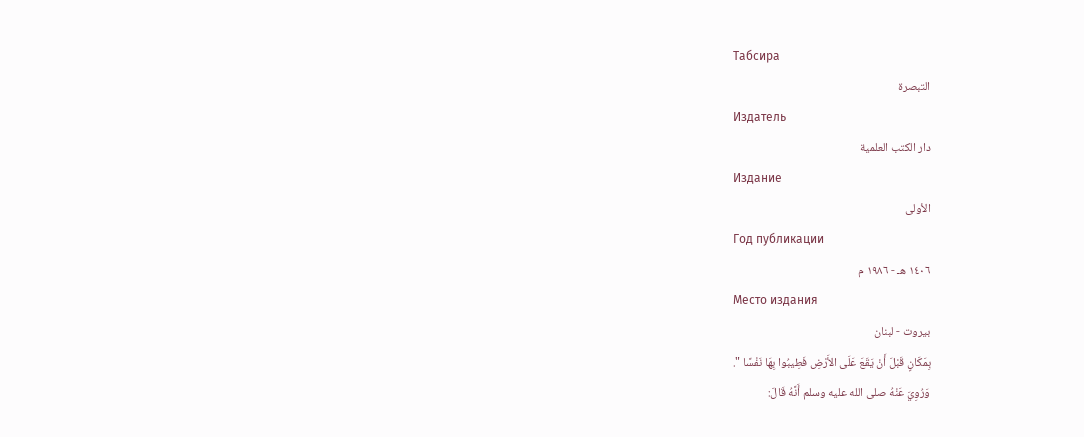Табсира
التبصرة
Издатель
دار الكتب العلمية
Издание
الأولى
Год публикации
١٤٠٦ هـ - ١٩٨٦ م
Место издания
بيروت - لبنان
بِمَكَانٍ قَبْلَ أَنْ يَقَعَ عَلَى الأَرْضِ فَطِيبُوا بِهَا نَفْسًا ".
وَرُوِيَ عَنْهُ صلى الله عليه وسلم أَنَّهُ قَالَ: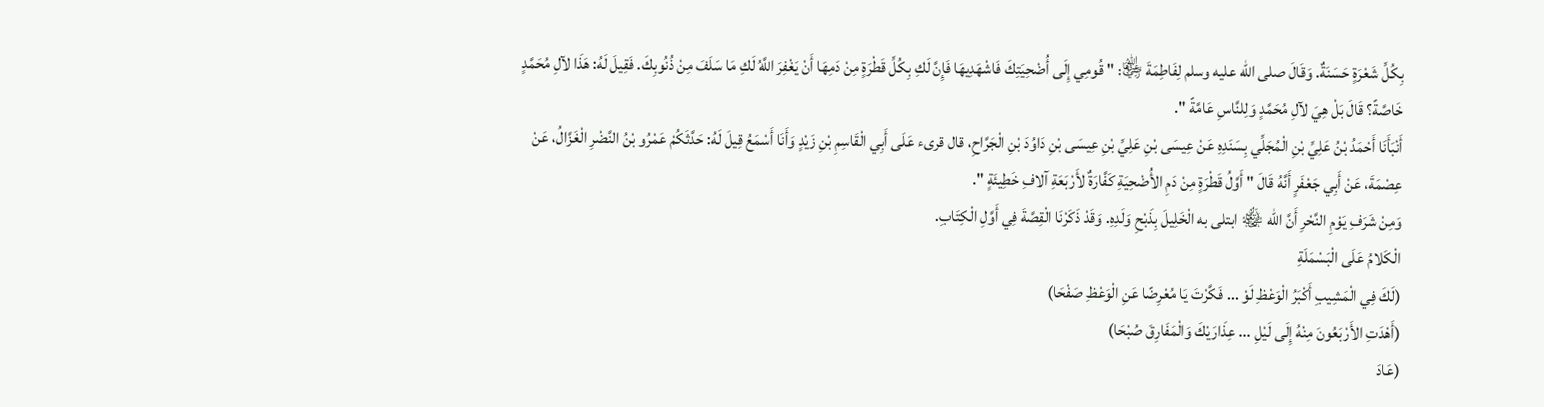بِكُلِّ شَعْرَةٍ حَسَنَةٌ. وَقَالَ صلى الله عليه وسلم لِفَاطِمَةَ ﵂: " قُومِي إِلَى أُضْحِيَتِكَ فَاشْهَدِيهَا فَإِنَّ لَكِ بِكُلِّ قَطْرَةٍ مِنْ دَمِهَا أَنْ يَغْفِرَ اللَّهُ لَكِ مَا سَلَفَ مِنْ ذُنُوبِكَ. فَقِيلَ لَهُ: هَذَا لآلِ مُحَمَّدٍ خَاصَّةً؟ قَالَ بَلْ هِيَ لآلِ مُحَمَّدٍ وَلِلنَّاسِ عَامَّةً ".
أَنْبَأَنَا أَحْمَدُ بْنُ عَلِيِّ بْنِ الْمُجَلِّي بِسَنَدِهِ عَنْ عِيسَى بْنِ عَلِيِّ بْنِ عِيسَى بْنِ دَاوُدَ بْنِ الْجَرَّاحِ، قال قرىء عَلَى أَبِي الْقَاسِمِ بْنِ زَيْدٍ وَأَنَا أَسْمَعُ قِيلَ لَهُ: حَدَّثَكُمْ عَمْرُو بْنُ النَّضْرِ الْغَزَّالُ، عَنْ عِصْمَةَ، عَنْ أَبِي جَعْفَرٍ أَنَّهُ قَالَ " أَوَّلُ قَطْرَةٍ مِنْ دَمِ الأُضْحِيَةِ كَفَّارَةٌ لأَرْبَعَةِ آلافِ خَطِيئَةٍ ".
وَمِنْ شَرَفِ يَوْمِ النَّحْرِ أَنَّ الله ﷾ ابتلى به الْخَلِيلَ بِذَبْحِ وَلَدِهِ. وَقَدْ ذَكَرْنَا الْقِصَّةَ فِي أَوَّلِ الْكِتَابِ.
الْكَلامُ عَلَى الْبَسْمَلَةِ
(لَكَ فِي الْمَشِيبِ أَكْبَرُ الْوَعْظِ لَوْ ... فَكَّرْتَ يَا مُعْرِضًا عَنِ الْوَعْظِ صَفْحَا)
(أَهْدَتِ الأَرْبَعُونَ مِنْهُ إِلَى لَيْلِ ... عِذَارَيْكَ وَالْمَفَارِقَ صُبْحَا)
(عَادَ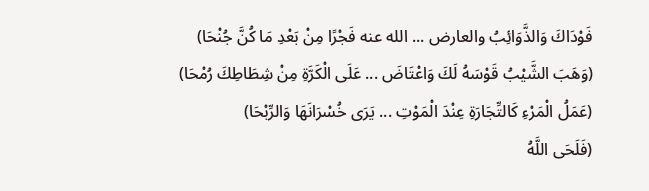فَوْدَاكَ وَالذَّوَائِبُ والعارض ... الله عنه فَجْرًا مِنْ بَعْدِ مَا كُنَّ جُنْحَا)
(وَهَبَ الشَّيْبُ قَوْسَهُ لَكَ وَاعْتَاضَ ... عَلَى الْكَرَّةِ مِنْ شِطَاطِكَ رُمْحَا)
(عَمَلُ الْمَرْءِ كَالتِّجَارَةِ عِنْدَ الْمَوْتِ ... يَرَى خُسْرَانَهَا وَالرِّبْحَا)
(فَلَحَى اللَّهُ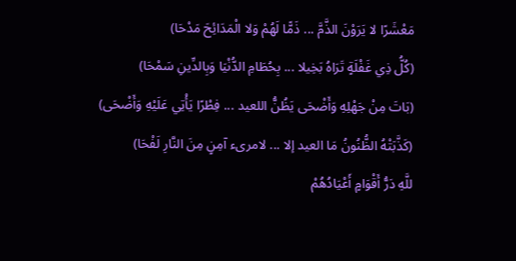مَعْشَرًا لا يَرَوْنَ الذَّمَّ ... ذَمًّا لَهُمْ وَلا الْمَدَائِحَ مَدْحَا)
(كُلُّ ذِي غَفْلَةٍ تَرَاهُ بَخِيلا ... بِحُطَامِ الدُّنْيَا وَبِالدِّينِ سَمْحَا)
(بَاتَ مِنْ جَهْلِهِ وَأَضْحَى يَظُنُّ اللعيد ... فِطْرًا يَأْتِي عَلَيْهِ وَأَضْحَى)
(كَذَّبَتْهُ الظُّنُونُ مَا العيد إلا ... لامرىء آمِنٍ مِنَ النَّارِ لَفْحَا)
للَّهِ دَرُّ أَقْوَامٍ أَعْيَادُهُمْ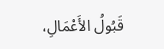قَبُولُ الأَعْمَالِ،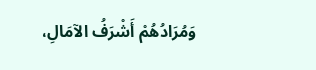وَمُرَادُهُمْ أَشْرَفُ الآمَالِ،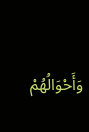وَأَحْوَالُهُمْ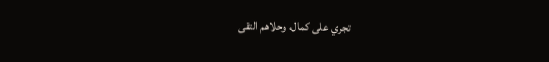تجري على كمال، وحلاهم التقى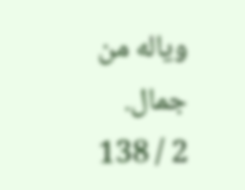وياله من جمال.
2 / 138